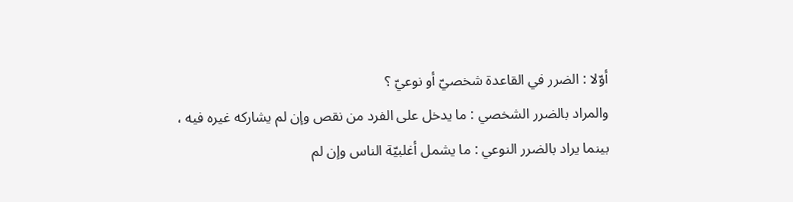أوّلا : الضرر في القاعدة شخصيّ أو نوعيّ ؟
والمراد بالضرر الشخصي : ما يدخل على الفرد من نقص وإن لم يشاركه غيره فيه ، بينما يراد بالضرر النوعي : ما يشمل أغلبيّة الناس وإن لم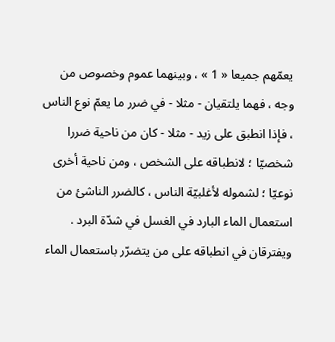يعمّهم جميعا « 1 » ، وبينهما عموم وخصوص من وجه ، فهما يلتقيان - مثلا - في ضرر ما يعمّ نوع الناس ، فإذا انطبق على زيد - مثلا - كان من ناحية ضررا شخصيّا ؛ لانطباقه على الشخص ، ومن ناحية أخرى نوعيّا ؛ لشموله لأغلبيّة الناس ، كالضرر الناشئ من استعمال الماء البارد في الغسل في شدّة البرد .
ويفترقان في انطباقه على من يتضرّر باستعمال الماء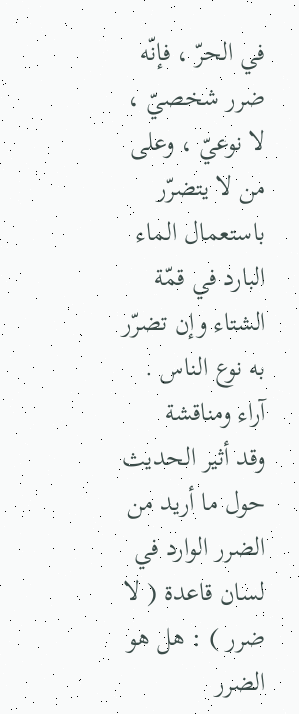في الحرّ ، فإنّه ضرر شخصيّ ، لا نوعيّ ، وعلى من لا يتضرّر باستعمال الماء البارد في قمّة الشتاء وإن تضرّر به نوع الناس .
آراء ومناقشة
وقد أثير الحديث حول ما أريد من الضرر الوارد في لسان قاعدة ( لا ضرر ) : هل هو الضرر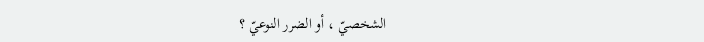الشخصيّ ، أو الضرر النوعيّ ؟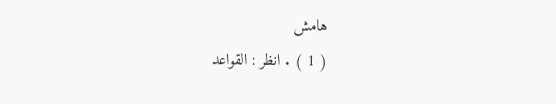هامش
( 1 ) . انظر : القواعد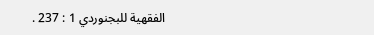الفقهية للبجنوردي 1 : 237 .